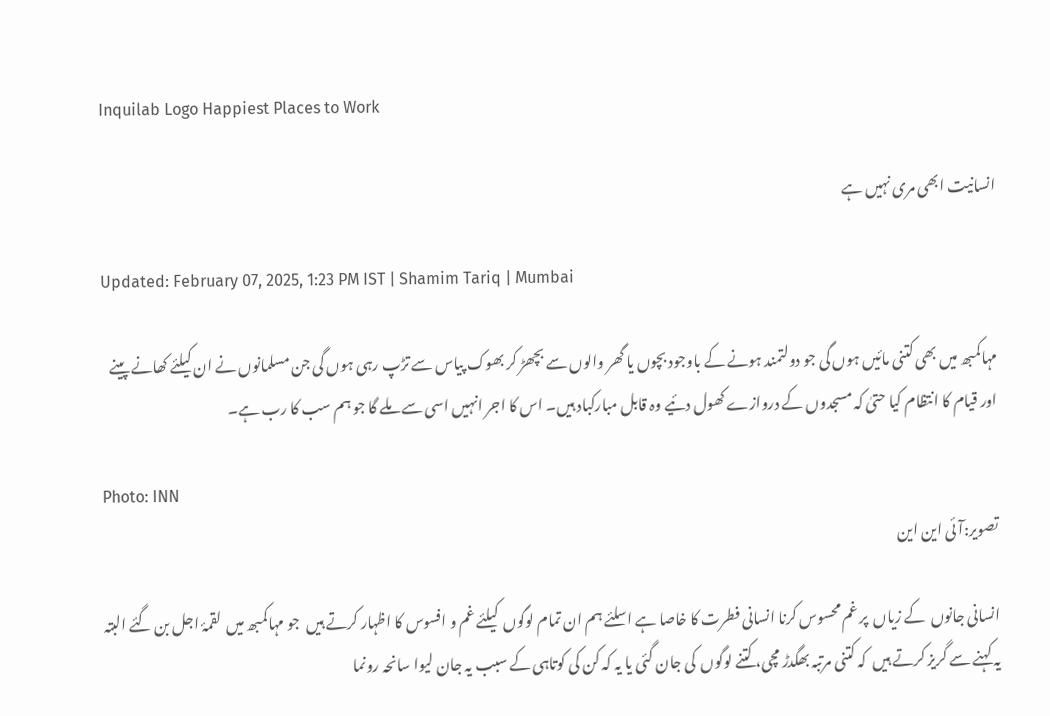Inquilab Logo Happiest Places to Work

انسانیت ابھی مری نہیں ہے

Updated: February 07, 2025, 1:23 PM IST | Shamim Tariq | Mumbai

مہاکمبھ میں بھی کتنی مائیں ہوں گی جو دولتمند ہونے کے باوجود بچوں یا گھر والوں سے بچھڑ کر بھوک پیاس سے تڑپ رہی ہوں گی جن مسلمانوں نے ان کیلئے کھانے پینے اور قیام کا انتظام کیا حتیٰ کہ مسجدوں کے دروازے کھول دئیے وہ قابل مبارکباد ہیں۔ اس کا اجر انہیں اسی سے ملے گا جو ہم سب کا رب ہے۔

Photo: INN
تصویر:آئی این این

انسانی جانوں  کے زیاں  پر غم محسوس کرنا انسانی فطرت کا خاصا ہے اسلئے ہم ان تمام لوگوں  کیلئے غم و افسوس کا اظہار کرتے ہیں  جو مہاکمبھ میں  لقمۂ اجل بن گئے البتہ یہ کہنے سے گریز کرتے ہیں  کہ کتنی مرتبہ بھگدڑ مچی، کتنے لوگوں  کی جان گئی یا یہ کہ کن کی کوتاہی کے سبب یہ جان لیوا سانحہ رونما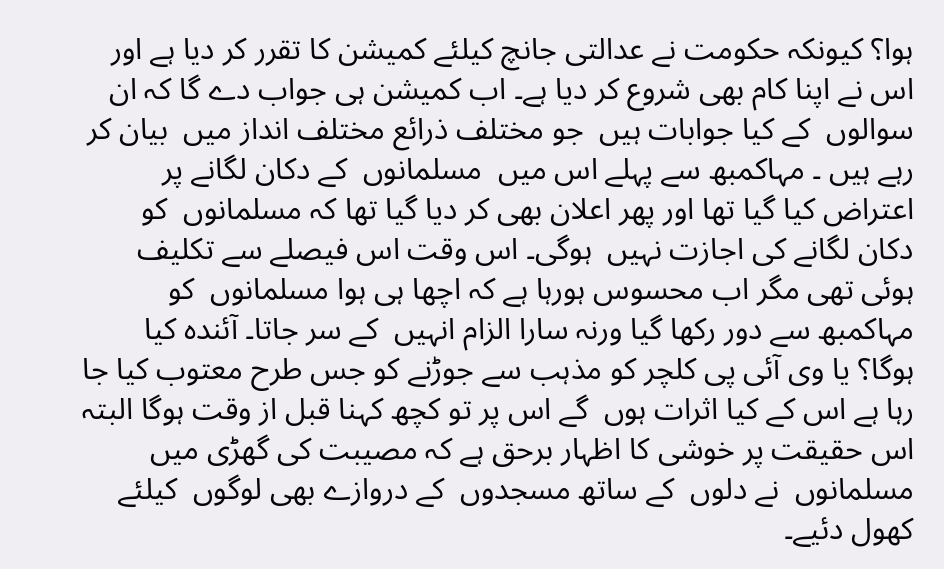ہوا؟ کیونکہ حکومت نے عدالتی جانچ کیلئے کمیشن کا تقرر کر دیا ہے اور اس نے اپنا کام بھی شروع کر دیا ہے۔ اب کمیشن ہی جواب دے گا کہ ان سوالوں  کے کیا جوابات ہیں  جو مختلف ذرائع مختلف انداز میں  بیان کر رہے ہیں ۔ مہاکمبھ سے پہلے اس میں  مسلمانوں  کے دکان لگانے پر اعتراض کیا گیا تھا اور پھر اعلان بھی کر دیا گیا تھا کہ مسلمانوں  کو دکان لگانے کی اجازت نہیں  ہوگی۔ اس وقت اس فیصلے سے تکلیف ہوئی تھی مگر اب محسوس ہورہا ہے کہ اچھا ہی ہوا مسلمانوں  کو مہاکمبھ سے دور رکھا گیا ورنہ سارا الزام انہیں  کے سر جاتا۔ آئندہ کیا ہوگا؟ یا وی آئی پی کلچر کو مذہب سے جوڑنے کو جس طرح معتوب کیا جا رہا ہے اس کے کیا اثرات ہوں  گے اس پر تو کچھ کہنا قبل از وقت ہوگا البتہ اس حقیقت پر خوشی کا اظہار برحق ہے کہ مصیبت کی گھڑی میں  مسلمانوں  نے دلوں  کے ساتھ مسجدوں  کے دروازے بھی لوگوں  کیلئے کھول دئیے۔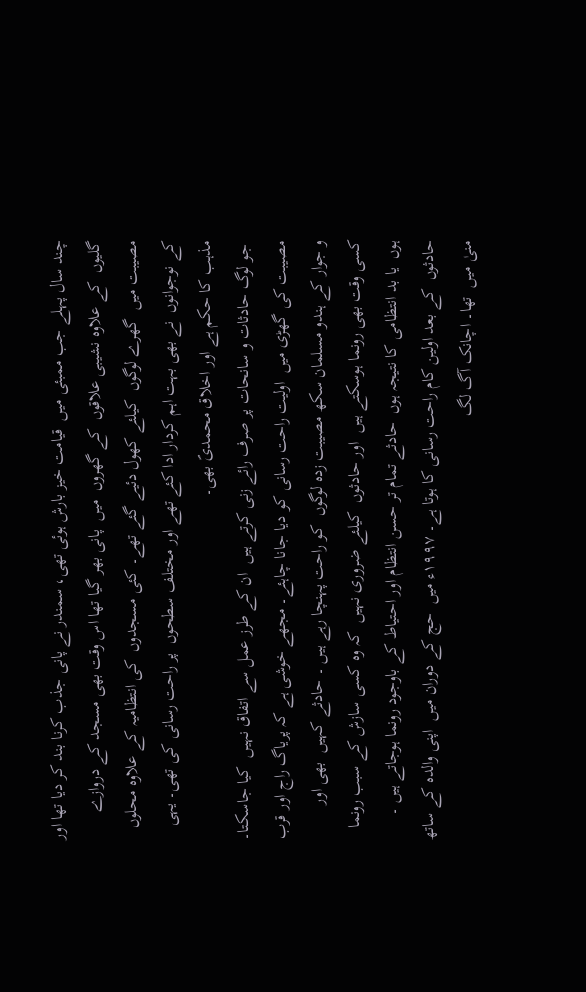چند سال پہلے جب ممبئی میں  قیامت خیز بارش ہوئی تھی، سمندر نے پانی جذب کرنا بند کر دیا تھا اور گلیوں  کے علاوہ نشیبی علاقوں  کے گھروں  میں  پانی بھر گیا تھا اس وقت بھی مسجد کے دروازے مصیبت میں  گھرے لوگوں  کیلئے کھول دئیے گئے تھے۔ کئی مسجدوں  کی انتظامیہ کے علاوہ محلوں  کے نوجوانوں  نے بھی بہت اہم کردار ادا کئے تھے اور مختلف سطحوں  پر راحت رسانی کی تھی۔ یہی مذہب کا حکم ہے اور اخلاق محمدیؐ بھی۔
 جو لوگ حادثات و سانحات پر صرف رائے زنی کرتے ہیں  ان کے طرز عمل سے اتفاق نہیں  کیا جاسکتا۔ مصیبت کی گھڑی میں  اولیت راحت رسانی کو دیا جانا چاہئے۔ مجھے خوشی ہے کہ پریاگ راج اور قرب و جوار کے ہندو مسلمان سکھ مصیبت زدہ لوگوں  کو راحت پہنچا رہے ہیں ۔ حادثے کہیں  بھی اور کسی وقت بھی رونما ہوسکتے ہیں  اور حادثوں  کیلئے ضروری نہیں  کہ وہ کسی سازش کے سبب رونما ہوں  یا بد انتظامی کا نتیجہ ہوں  حادثے تمام تر حسن انتظام اور احتیاط کے باوجود رونما ہوجاتے ہیں ۔ حادثوں  کے بعد اولین کام راحت رسانی کا ہوتا ہے۔ ۱۹۹۷ء میں  حج کے دوران میں  اپنی والدہ کے ساتھ منیٰ میں  تھا۔ اچانک آگ لگ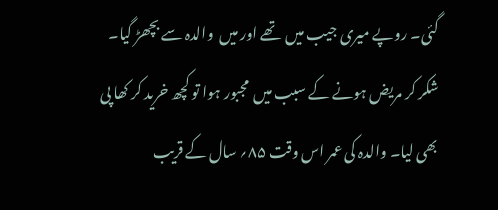گئی۔ روپے میری جیب میں  تھے اور میں  والدہ سے بچھڑ گیا۔ شکر کر مریض ہونے کے سبب میں  مجبور ہوا تو کچھ خرید کر کھا پی بھی لیا۔ والدہ کی عمر اس وقت ۸۵؍ سال کے قریب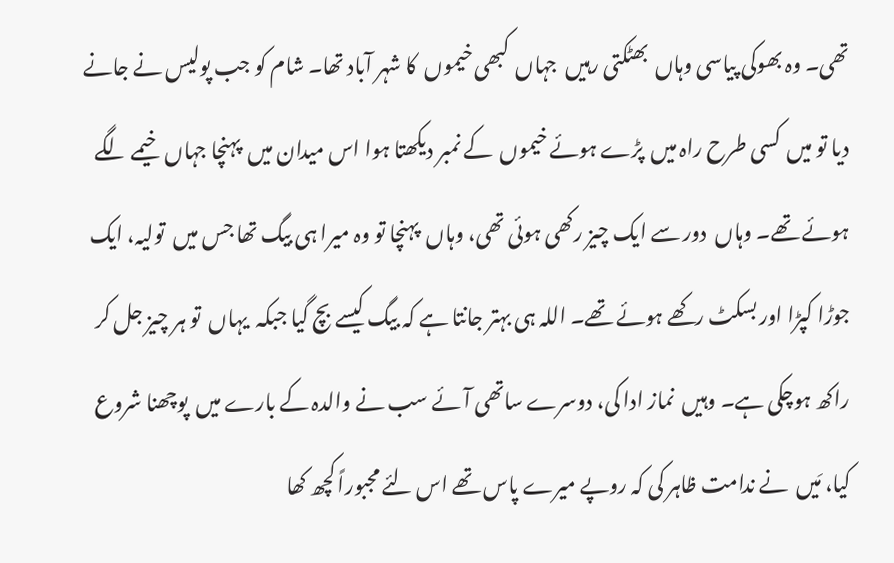تھی۔ وہ بھوکی پیاسی وہاں  بھٹکتی رہیں  جہاں  کبھی خیموں  کا شہر آباد تھا۔ شام کو جب پولیس نے جانے دیا تو میں  کسی طرح راہ میں  پڑے ہوئے خیموں  کے نمبر دیکھتا ہوا اس میدان میں  پہنچا جہاں  خیمے لگے ہوئے تھے۔ وہاں  دور سے ایک چیز رکھی ہوئی تھی، وہاں  پہنچا تو وہ میرا ہی بیگ تھا جس میں  تولیہ، ایک جوڑا کپڑا اور بسکٹ رکھے ہوئے تھے۔ اللہ ہی بہتر جانتا ہے کہ بیگ کیسے بچ گیا جبکہ  یہاں  تو ہر چیز جل کر راکھ ہوچکی ہے۔ وہیں  نماز ادا کی، دوسرے ساتھی آئے سب نے والدہ کے بارے میں  پوچھنا شروع کیا، مَیں  نے ندامت ظاہر کی کہ روپے میرے پاس تھے اس لئے مجبوراً کچھ کھا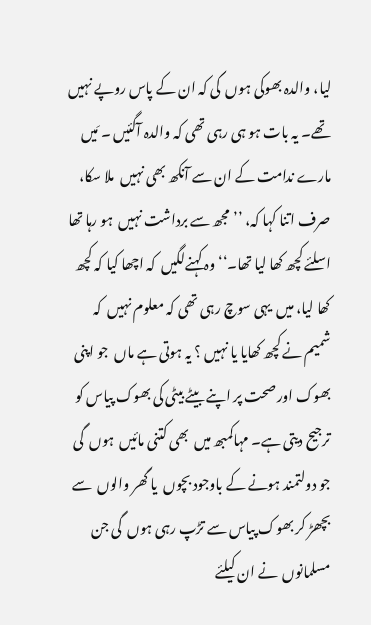لیا، والدہ بھوکی ہوں  گی کہ ان کے پاس روپے نہیں  تھے۔ یہ بات ہو ہی رہی تھی کہ والدہ آگئیں ۔ مَیں  مارے ندامت کے ان سے آنکھ بھی نہیں  ملا سکا، صرف اتنا کہا کہ، ’’مجھ سے برداشت نہیں  ہو رہا تھا اسلئے کچھ کھا لیا تھا۔‘‘ وہ کہنےلگیں  کہ اچھا کیا کہ کچھ کھا لیا، میں  یہی سوچ رہی تھی کہ معلوم نہیں  کہ شمیم نے کچھ کھایا یا نہیں ؟ یہ ہوتی ہے ماں  جو اپنی بھوک اور صحت پر اپنے بیٹے بیٹی کی بھوک پیاس کو ترجیح دیتی ہے۔ مہاکمبھ میں  بھی کتنی مائیں  ہوں  گی جو دولتمند ہونے کے باوجود بچوں  یا گھر والوں  سے بچھڑ کر بھوک پیاس سے تڑپ رہی ہوں  گی جن مسلمانوں  نے ان کیلئے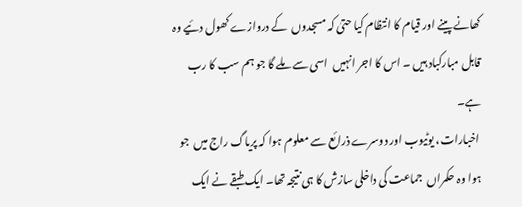کھانے پینے اور قیام کا انتظام کیا حتیٰ کہ مسجدوں  کے دروازے کھول دئیے وہ قابل مبارکباد ہیں ۔ اس کا اجر انہیں  اسی سے ملے گا جو ہم سب کا رب ہے۔
 اخبارات، یوٹیوب اور دوسرے ذرائع سے معلوم ہوا کہ پریاگ راج میں  جو ہوا وہ حکمراں  جماعت کی داخلی سازش کا ہی نتیجہ تھا۔ ایک طبقے نے ایک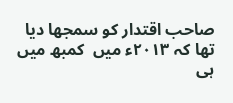صاحب اقتدار کو سمجھا دیا تھا کہ ۲۰۱۳ء میں  کمبھ میں  ہی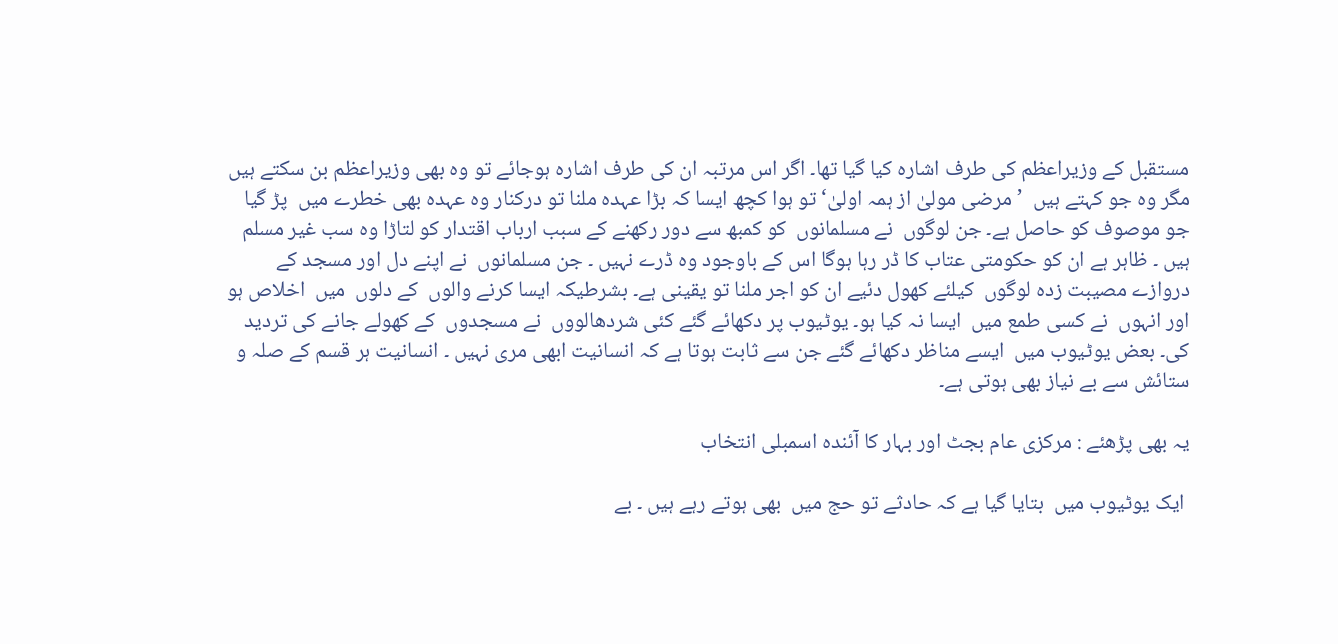مستقبل کے وزیراعظم کی طرف اشارہ کیا گیا تھا۔ اگر اس مرتبہ ان کی طرف اشارہ ہوجائے تو وہ بھی وزیراعظم بن سکتے ہیں  مگر وہ جو کہتے ہیں  ’مرضی مولیٰ از ہمہ اولیٰ‘ تو ہوا کچھ ایسا کہ بڑا عہدہ ملنا تو درکنار وہ عہدہ بھی خطرے میں  پڑ گیا جو موصوف کو حاصل ہے۔ جن لوگوں  نے مسلمانوں  کو کمبھ سے دور رکھنے کے سبب ارباب اقتدار کو لتاڑا وہ سب غیر مسلم ہیں ۔ ظاہر ہے ان کو حکومتی عتاب کا ڈر رہا ہوگا اس کے باوجود وہ ڈرے نہیں ۔ جن مسلمانوں  نے اپنے دل اور مسجد کے دروازے مصیبت زدہ لوگوں  کیلئے کھول دئیے ان کو اجر ملنا تو یقینی ہے۔ بشرطیکہ ایسا کرنے والوں  کے دلوں  میں  اخلاص ہو اور انہوں  نے کسی طمع میں  ایسا نہ کیا ہو۔ یوٹیوب پر دکھائے گئے کئی شردھالووں  نے مسجدوں  کے کھولے جانے کی تردید کی۔ بعض یوٹیوب میں  ایسے مناظر دکھائے گئے جن سے ثابت ہوتا ہے کہ انسانیت ابھی مری نہیں ۔ انسانیت ہر قسم کے صلہ و ستائش سے بے نیاز بھی ہوتی ہے۔

یہ بھی پڑھئے : مرکزی عام بجٹ اور بہار کا آئندہ اسمبلی انتخاب

 ایک یوٹیوب میں  بتایا گیا ہے کہ حادثے تو حج میں  بھی ہوتے رہے ہیں ۔ بے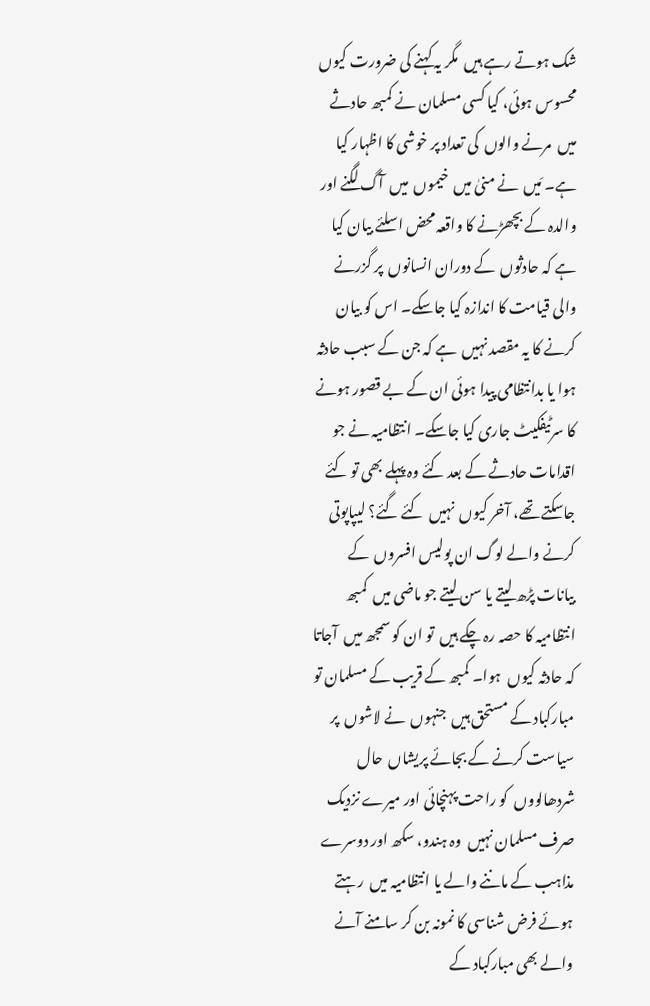شک ہوتے رہے ہیں  مگر یہ کہنے کی ضرورت کیوں  محسوس ہوئی، کیا کسی مسلمان نے کمبھ حادثے میں  مرنے والوں  کی تعداد پر خوشی کا اظہار کیا ہے۔ مَیں  نے منیٰ میں  خیموں  میں  آگ لگنے اور والدہ کے بچھڑنے کا واقعہ محض اسلئے بیان کیا ہے کہ حادثوں  کے دوران انسانوں  پر گزرنے والی قیامت کا اندازہ کیا جاسکے۔ اس کو بیان کرنے کا یہ مقصد نہیں  ہے کہ جن کے سبب حادثہ ہوا یا بدانتظامی پیدا ہوئی ان کے بے قصور ہونے کا سرٹیفکیٹ جاری کیا جاسکے۔ انتظامیہ نے جو اقدامات حادثے کے بعد کئے وہ پہلے بھی تو کئے جاسکتے تھے، آخر کیوں  نہیں  کئے گئے؟ لیپاپوتی کرنے والے لوگ ان پولیس افسروں  کے بیانات پڑھ لیتے یا سن لیتے جو ماضی میں  کمبھ انتظامیہ کا حصہ رہ چکے ہیں  تو ان کو سمجھ میں  آجاتا کہ حادثہ کیوں  ہوا۔ کمبھ کے قریب کے مسلمان تو مبارکباد کے مستحق ہیں  جنہوں  نے لاشوں  پر سیاست کرنے کے بجائے پریشاں  حال شردھالووں  کو راحت پہنچائی اور میرے نزدیک صرف مسلمان نہیں  وہ ہندو، سکھ اور دوسرے مذاہب کے ماننے والے یا انتظامیہ میں  رہتے ہوئے فرض شناسی کا نمونہ بن کر سامنے آنے والے بھی مبارکباد کے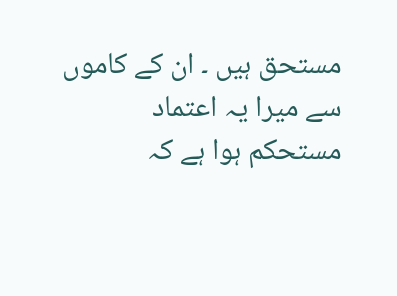مستحق ہیں ۔ ان کے کاموں  سے میرا یہ اعتماد مستحکم ہوا ہے کہ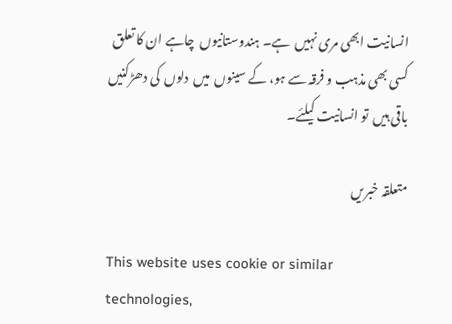انسانیت ابھی مری نہیں  ہے۔ ہندوستانیوں  چاہے ان کا تعلق کسی بھی مذہب و فرقہ سے ہو، کے سینوں  میں  دلوں  کی دھڑکنیں  باقی ہیں  تو انسانیت کیلئے۔

متعلقہ خبریں

This website uses cookie or similar technologies,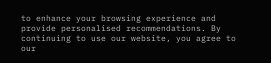to enhance your browsing experience and provide personalised recommendations. By continuing to use our website, you agree to our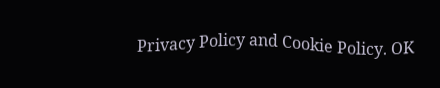Privacy Policy and Cookie Policy. OK